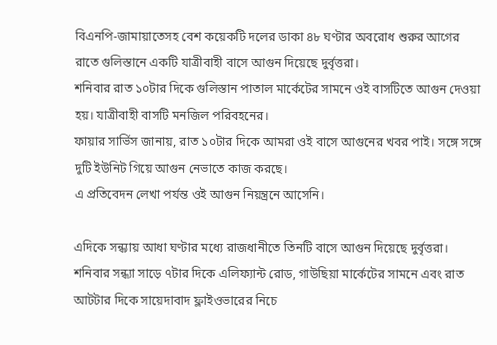বিএনপি-জামায়াতেসহ বেশ কয়েকটি দলের ডাকা ৪৮ ঘণ্টার অবরোধ শুরুর আগের রাতে গুলিস্তানে একটি যাত্রীবাহী বাসে আগুন দিয়েছে দুর্বৃত্তরা।
শনিবার রাত ১০টার দিকে গুলিস্তান পাতাল মার্কেটের সামনে ওই বাসটিতে আগুন দেওয়া হয়। যাত্রীবাহী বাসটি মনজিল পরিবহনের।
ফায়ার সার্ভিস জানায়, রাত ১০টার দিকে আমরা ওই বাসে আগুনের খবর পাই। সঙ্গে সঙ্গে দুটি ইউনিট গিয়ে আগুন নেভাতে কাজ করছে।
এ প্রতিবেদন লেখা পর্যন্ত ওই আগুন নিয়ন্ত্রনে আসেনি।

এদিকে সন্ধ্যায় আধা ঘণ্টার মধ্যে রাজধানীতে তিনটি বাসে আগুন দিয়েছে দুর্বৃত্তরা। শনিবার সন্ধ্যা সাড়ে ৭টার দিকে এলিফ্যান্ট রোড, গাউছিয়া মার্কেটের সামনে এবং রাত আটটার দিকে সায়েদাবাদ ফ্লাইওভারের নিচে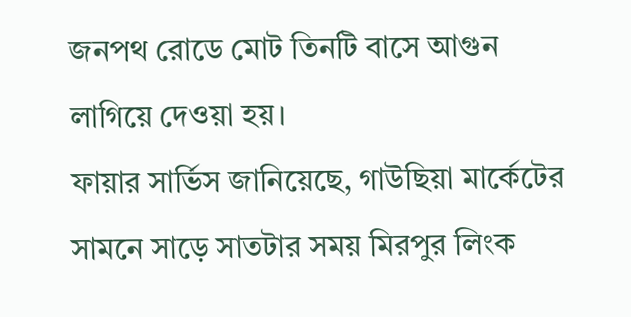জনপথ রোডে মোট তিনটি বাসে আগুন লাগিয়ে দেওয়া হয়।
ফায়ার সার্ভিস জানিয়েছে, গাউছিয়া মার্কেটের সামনে সাড়ে সাতটার সময় মিরপুর লিংক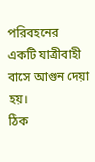পরিবহনের একটি যাত্রীবাহী বাসে আগুন দেয়া হয়।
ঠিক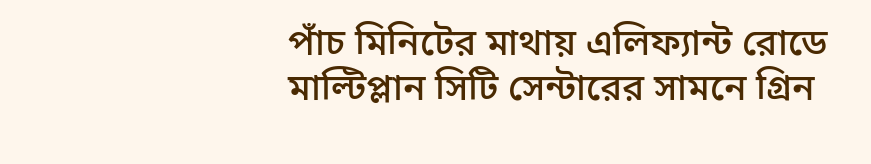পাঁচ মিনিটের মাথায় এলিফ্যান্ট রোডে মাল্টিপ্লান সিটি সেন্টারের সামনে গ্রিন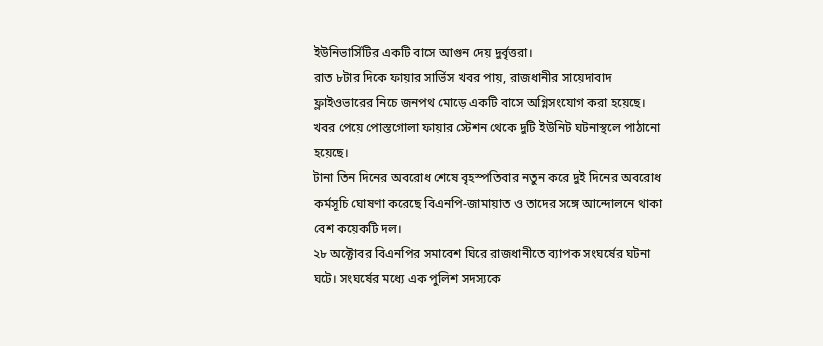ইউনিভার্সিটির একটি বাসে আগুন দেয় দুর্বৃত্তরা।
রাত ৮টার দিকে ফায়ার সার্ভিস খবর পায়, রাজধানীর সায়েদাবাদ ফ্লাইওভারের নিচে জনপথ মোড়ে একটি বাসে অগ্নিসংযোগ করা হয়েছে। খবর পেয়ে পোস্তগোলা ফায়ার স্টেশন থেকে দুটি ইউনিট ঘটনাস্থলে পাঠানো হয়েছে।
টানা তিন দিনের অবরোধ শেষে বৃহস্পতিবার নতুন করে দুই দিনের অবরোধ কর্মসূচি ঘোষণা করেছে বিএনপি-জামায়াত ও তাদের সঙ্গে আন্দোলনে থাকা বেশ কয়েকটি দল।
২৮ অক্টোবর বিএনপির সমাবেশ ঘিরে রাজধানীতে ব্যাপক সংঘর্ষের ঘটনা ঘটে। সংঘর্ষের মধ্যে এক পুলিশ সদস্যকে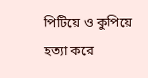পিটিয়ে ও কুপিয়ে হত্যা করে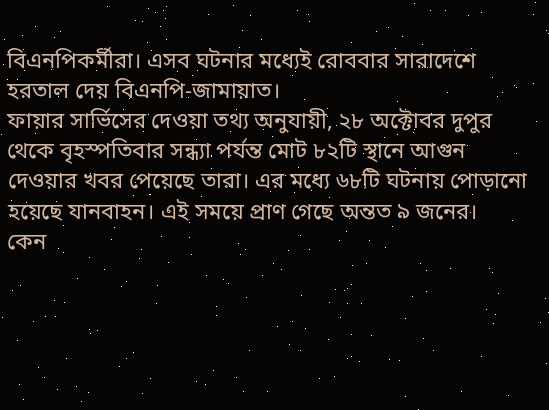বিএনপিকর্মীরা। এসব ঘটনার মধ্যেই রোববার সারাদেশে হরতাল দেয় বিএনপি-জামায়াত।
ফায়ার সার্ভিসের দেওয়া তথ্য অনুযায়ী, ২৮ অক্টোবর দুপুর থেকে বৃহস্পতিবার সন্ধ্যা পর্যন্ত মোট ৮২টি স্থানে আগুন দেওয়ার খবর পেয়েছে তারা। এর মধ্যে ৬৮টি ঘটনায় পোড়ানো হয়েছে যানবাহন। এই সময়ে প্রাণ গেছে অন্তত ৯ জনের।
কেন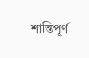শান্তিপূর্ণ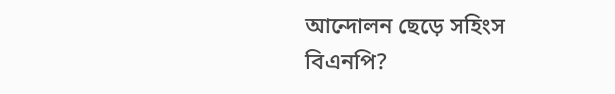আন্দোলন ছেড়ে সহিংস বিএনপি?